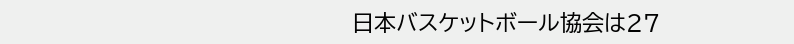日本バスケットボール協会は27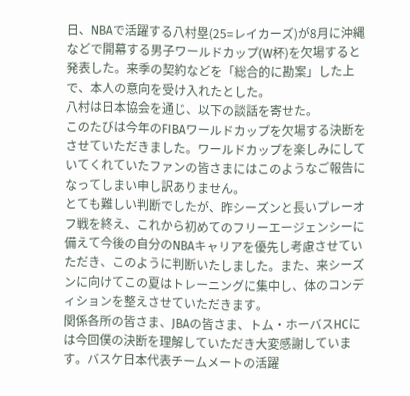日、NBAで活躍する八村塁(25=レイカーズ)が8月に沖縄などで開幕する男子ワールドカップ(W杯)を欠場すると発表した。来季の契約などを「総合的に勘案」した上で、本人の意向を受け入れたとした。
八村は日本協会を通じ、以下の談話を寄せた。
このたびは今年のFIBAワールドカップを欠場する決断をさせていただきました。ワールドカップを楽しみにしていてくれていたファンの皆さまにはこのようなご報告になってしまい申し訳ありません。
とても難しい判断でしたが、昨シーズンと長いプレーオフ戦を終え、これから初めてのフリーエージェンシーに備えて今後の自分のNBAキャリアを優先し考慮させていただき、このように判断いたしました。また、来シーズンに向けてこの夏はトレーニングに集中し、体のコンディションを整えさせていただきます。
関係各所の皆さま、JBAの皆さま、トム・ホーバスHCには今回僕の決断を理解していただき大変感謝しています。バスケ日本代表チームメートの活躍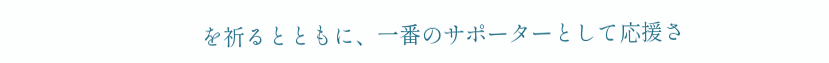を祈るとともに、一番のサポーターとして応援さ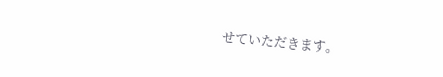せていただきます。